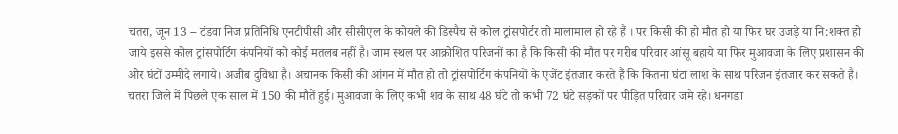चतरा, जून 13 -- टंडवा निज प्रतिनिधि एनटीपीसी और सीसीएल के कोयले की डिस्पैच से कोल ट्रांसपोर्टर तो मालामाल हो रहे हैं । पर किसी की हो मौत हो या फिर घर उजड़े या नि:शक्त हो जाये इससे कोल ट्रांसपोर्टिग कंपनियों को कोई मतलब नहीं है। जाम स्थल पर आक्रोशित परिजनों का है कि किसी की मौत पर गरीब परिवार आंसू बहाये या फिर मुआवजा के लिए प्रशासन की ओर घंटों उम्मीदे लगाये। अजीब दुविधा है। अचानक किसी की आंगन में मौत हो तो ट्रांसपोर्टिग कंपनियों के एजेंट इंतजार करते हैं कि कितना घंटा लाश के साथ परिजन इंतजार कर सकते है। चतरा जिले में पिछले एक साल में 150 की मौतें हुई। मुआवजा के लिए कभी शव के साथ 48 घंटे तो कभी 72 घंटे सड़कों पर पीड़ित परिवार जमे रहे। धनगडा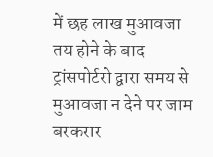में छह लाख मुआवजा तय होने के बाद ट्रांसपोर्टरो द्वारा समय से मुआवजा न देने पर जाम बरकरार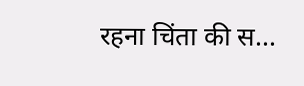रहना चिंता की स...